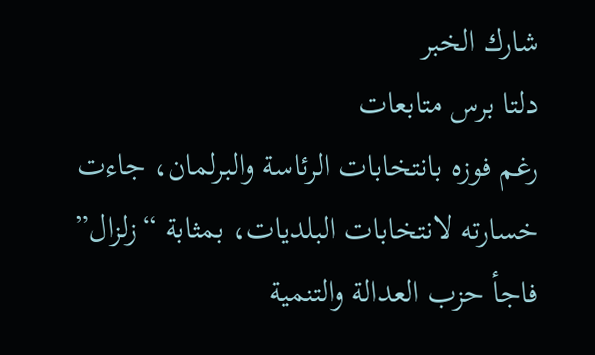شارك الخبر
دلتا برس متابعات
رغم فوزه بانتخابات الرئاسة والبرلمان، جاءت خسارته لانتخابات البلديات، بمثابة “زلزال”
فاجأ حزب العدالة والتنمية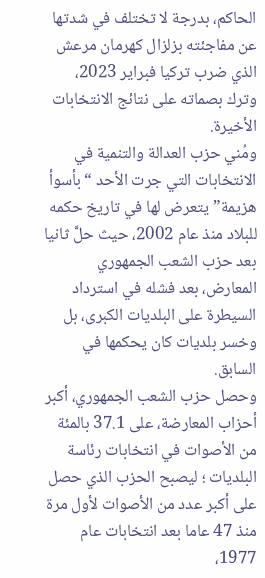الحاكم، بدرجة لا تختلف في شدتها عن مفاجئته بزلزال كهرمان مرعش الذي ضرب تركيا فبراير 2023، وترك بصماته على نتائج الانتخابات الأخيرة.
ومُني حزب العدالة والتنمية في الانتخابات التي جرت الأحد “بأسوأ هزيمة” يتعرض لها في تاريخ حكمه للبلاد منذ عام 2002، حيث حلَّ ثانيا بعد حزب الشعب الجمهوري المعارض، بعد فشله في استرداد السيطرة على البلديات الكبرى، بل وخسر بلديات كان يحكمها في السابق.
وحصل حزب الشعب الجمهوري، أكبر أحزاب المعارضة، على 37.1 بالمئة من الأصوات في انتخابات رئاسة البلديات ؛ ليصبح الحزب الذي حصل على أكبر عدد من الأصوات لأول مرة منذ 47 عاما بعد انتخابات عام 1977،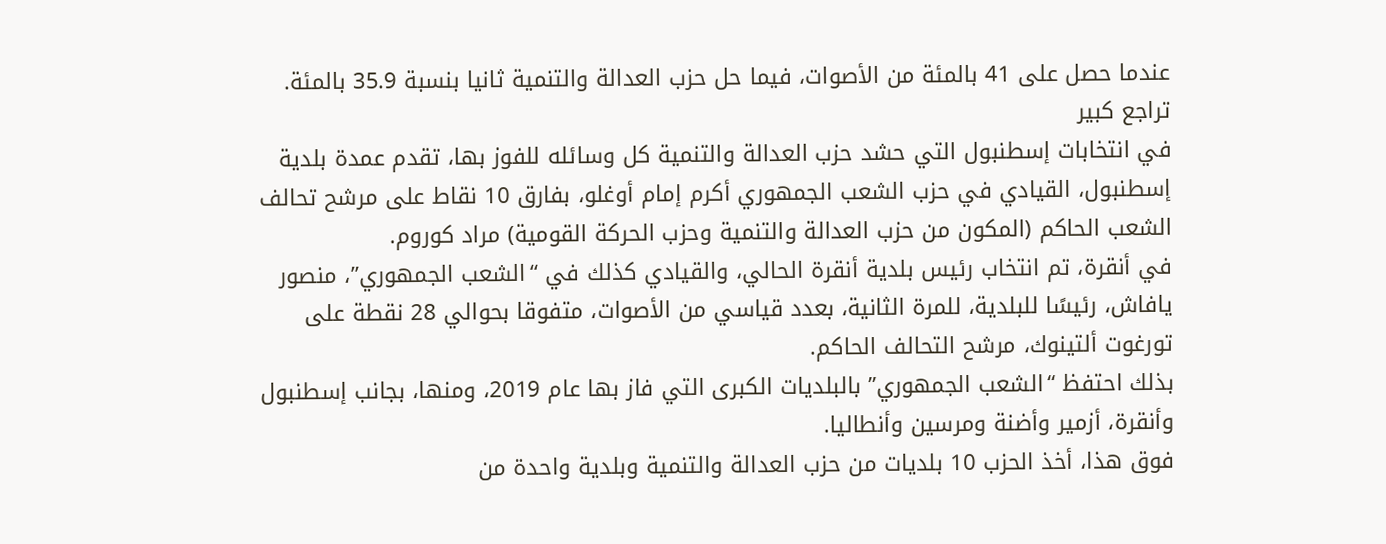عندما حصل على 41 بالمئة من الأصوات، فيما حل حزب العدالة والتنمية ثانيا بنسبة 35.9 بالمئة.
تراجع كبير
في انتخابات إسطنبول التي حشد حزب العدالة والتنمية كل وسائله للفوز بها، تقدم عمدة بلدية إسطنبول، القيادي في حزب الشعب الجمهوري أكرم إمام أوغلو، بفارق 10 نقاط على مرشح تحالف الشعب الحاكم (المكون من حزب العدالة والتنمية وحزب الحركة القومية) مراد كوروم.
في أنقرة، تم انتخاب رئيس بلدية أنقرة الحالي، والقيادي كذلك في “الشعب الجمهوري”، منصور يافاش، رئيسًا للبلدية، للمرة الثانية، بعدد قياسي من الأصوات، متفوقا بحوالي 28 نقطة على تورغوت ألتينوك، مرشح التحالف الحاكم.
بذلك احتفظ “الشعب الجمهوري” بالبلديات الكبرى التي فاز بها عام 2019، ومنها، بجانب إسطنبول وأنقرة، أزمير وأضنة ومرسين وأنطاليا.
فوق هذا، أخذ الحزب 10 بلديات من حزب العدالة والتنمية وبلدية واحدة من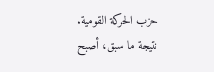حزب الحركة القومية.
نتيجة ما سبق، أصبح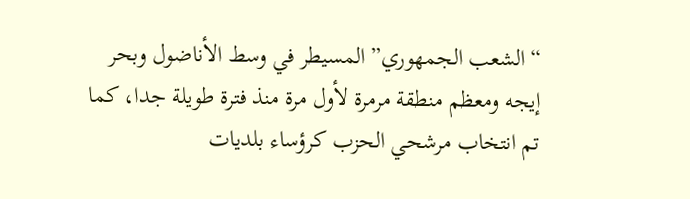“الشعب الجمهوري” المسيطر في وسط الأناضول وبحر إيجه ومعظم منطقة مرمرة لأول مرة منذ فترة طويلة جدا، كما تم انتخاب مرشحي الحزب كرؤساء بلديات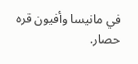في مانيسا وأفيون قره حصار.